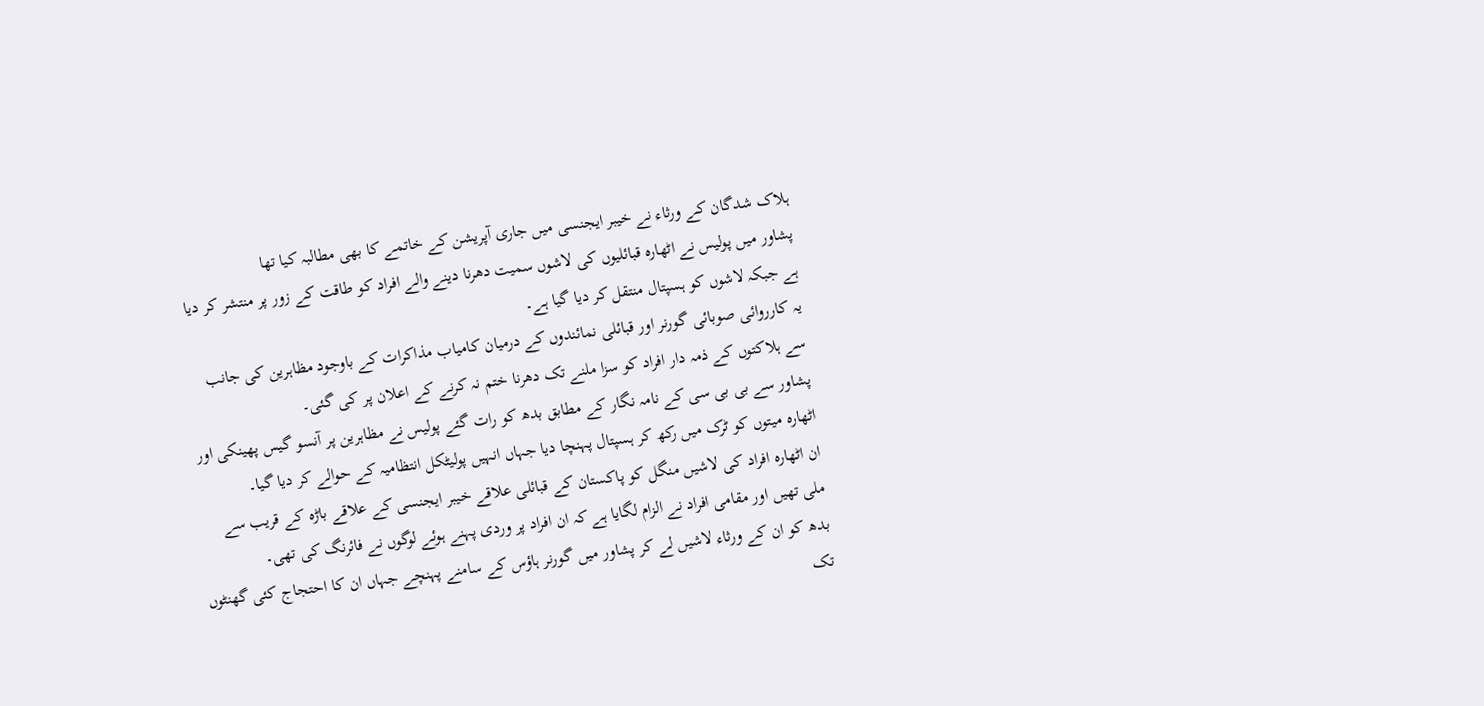ہلاک شدگان کے ورثاء نے خیبر ایجنسی میں جاری آپریشن کے خاتمے کا بھی مطالبہ کیا تھا
پشاور میں پولیس نے اٹھارہ قبائلیوں کی لاشوں سمیت دھرنا دینے والے افراد کو طاقت کے زور پر منتشر کر دیا ہے جبکہ لاشوں کو ہسپتال منتقل کر دیا گیا ہے۔
یہ کارروائی صوبائی گورنر اور قبائلی نمائندوں کے درمیان کامیاب مذاکرات کے باوجود مظاہرین کی جانب سے ہلاکتوں کے ذمہ دار افراد کو سزا ملنے تک دھرنا ختم نہ کرنے کے اعلان پر کی گئی۔
پشاور سے بی بی سی کے نامہ نگار کے مطابق بدھ کو رات گئے پولیس نے مظاہرین پر آنسو گیس پھینکی اور اٹھارہ میتوں کو ٹرک میں رکھ کر ہسپتال پہنچا دیا جہاں انہیں پولیٹکل انتظامیہ کے حوالے کر دیا گیا۔
ان اٹھارہ افراد کی لاشیں منگل کو پاکستان کے قبائلی علاقے خیبر ایجنسی کے علاقے باڑہ کے قریب سے ملی تھیں اور مقامی افراد نے الزام لگایا ہے کہ ان افراد پر وردی پہنے ہوئے لوگوں نے فائرنگ کی تھی۔
بدھ کو ان کے ورثاء لاشیں لے کر پشاور میں گورنر ہاؤس کے سامنے پہنچے جہاں ان کا احتجاج کئی گھنٹوں تک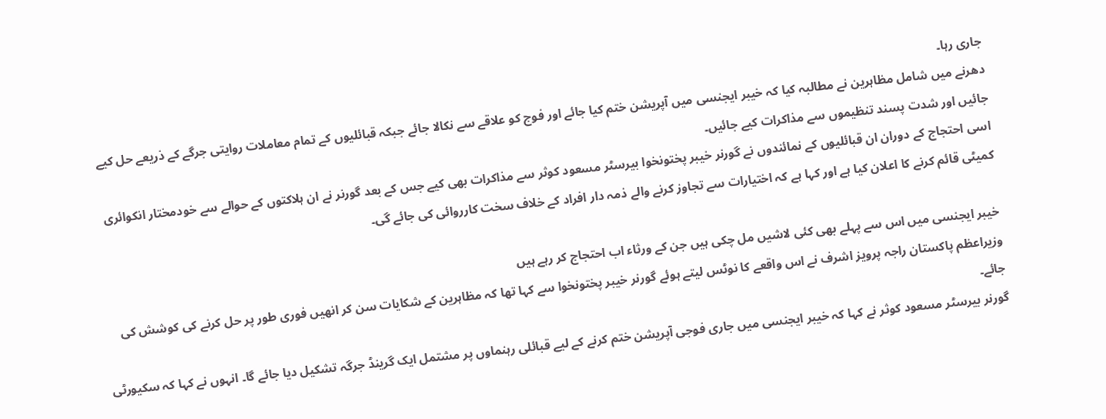جاری رہا۔
دھرنے میں شامل مظاہرین نے مطالبہ کیا کہ خیبر ایجنسی میں آپریشن ختم کیا جائے اور فوج کو علاقے سے نکالا جائے جبکہ قبائلیوں کے تمام معاملات روایتی جرگے کے ذریعے حل کیے جائیں اور شدت پسند تنظیموں سے مذاکرات کیے جائیں۔
اسی احتجاج کے دوران ان قبائلیوں کے نمائندوں نے گورنر خیبر پختونخوا بیرسٹر مسعود کوثر سے مذاکرات بھی کیے جس کے بعد گورنر نے ان ہلاکتوں کے حوالے سے خودمختار انکوائری کمیٹی قائم کرنے کا اعلان کیا ہے اور کہا ہے کہ اختیارات سے تجاوز کرنے والے ذمہ دار افراد کے خلاف سخت کارروائی کی جائے گی۔

خیبر ایجنسی میں اس سے پہلے بھی کئی لاشیں مل چکی ہیں جن کے ورثاء اب احتجاج کر رہے ہیں
وزیراعظم پاکستان راجہ پرویز اشرف نے اس واقعے کا نوٹس لیتے ہوئے گورنر خیبر پختونخوا سے کہا تھا کہ مظاہرین کے شکایات سن کر انھیں فوری طور پر حل کرنے کی کوشش کی جائے۔
گورنر بیرسٹر مسعود کوثر نے کہا کہ خیبر ایجنسی میں جاری فوجی آپریشن ختم کرنے کے لیے قبائلی رہنماوں پر مشتمل ایک گرینڈ جرگہ تشکیل دیا جائے گا۔ انہوں نے کہا کہ سکیورٹی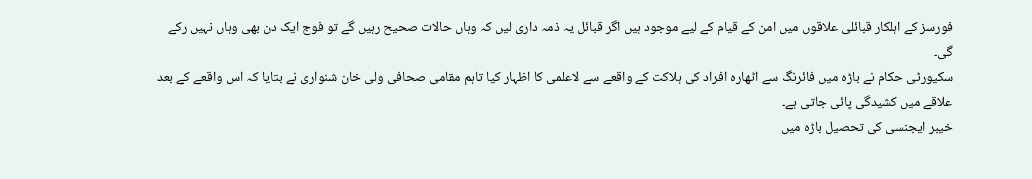فورسز کے اہلکار قبائلی علاقوں میں امن کے قیام کے لیے موجود ہیں اگر قبائل یہ ذمہ داری لیں کہ وہاں حالات صحیح رہیں گے تو فوج ایک دن بھی وہاں نہیں رکے گی۔
سکیورٹی حکام نے باڑہ میں فائرنگ سے اٹھارہ افراد کی ہلاکت کے واقعے سے لاعلمی کا اظہار کیا تاہم مقامی صحافی ولی خان شنواری نے بتایا کہ اس واقعے کے بعد علاقے میں کشیدگی پائی جاتی ہے۔
خیبر ایجنسی کی تحصیل باڑہ میں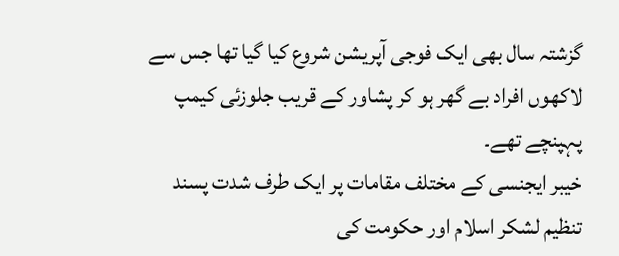گزشتہ سال بھی ایک فوجی آپریشن شروع کیا گیا تھا جس سے لاکھوں افراد بے گھر ہو کر پشاور کے قریب جلوزئی کیمپ پہپنچے تھے۔
خیبر ایجنسی کے مختلف مقامات پر ایک طرف شدت پسند تنظیم لشکر اسلام اور حکومت کی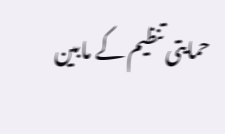حمایتی تنظیم کے مابین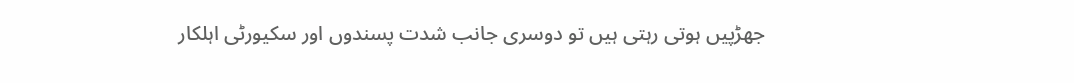جھڑپیں ہوتی رہتی ہیں تو دوسری جانب شدت پسندوں اور سکیورٹی اہلکار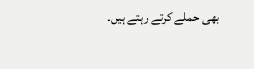بھی حملے کرتے رہتے ہیں۔